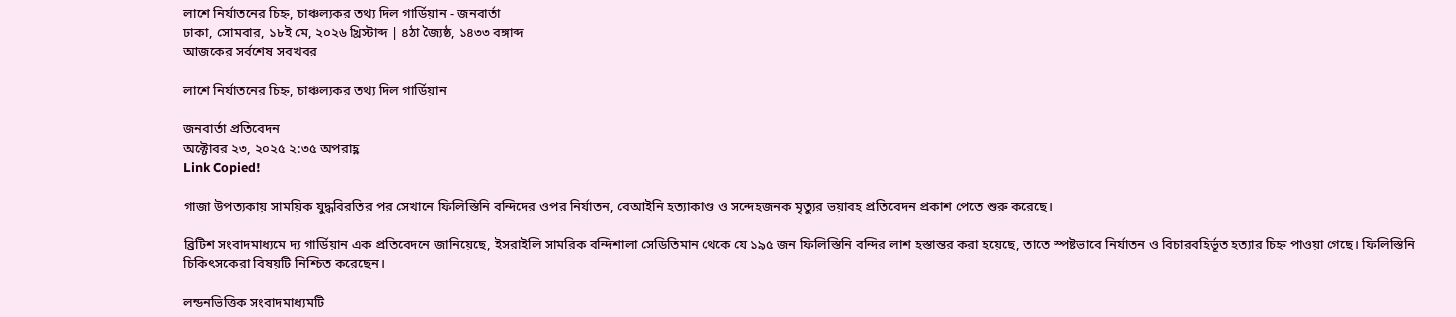লাশে নির্যাতনের চিহ্ন, চাঞ্চল্যকর তথ্য দিল গার্ডিয়ান - জনবার্তা
ঢাকা, সোমবার, ১৮ই মে, ২০২৬ খ্রিস্টাব্দ | ৪ঠা জ্যৈষ্ঠ, ১৪৩৩ বঙ্গাব্দ
আজকের সর্বশেষ সবখবর

লাশে নির্যাতনের চিহ্ন, চাঞ্চল্যকর তথ্য দিল গার্ডিয়ান

জনবার্তা প্রতিবেদন
অক্টোবর ২৩, ২০২৫ ২:৩৫ অপরাহ্ণ
Link Copied!

গাজা উপত্যকায় সাময়িক যুদ্ধবিরতির পর সেখানে ফিলিস্তিনি বন্দিদের ওপর নির্যাতন, বেআইনি হত্যাকাণ্ড ও সন্দেহজনক মৃত্যুর ভয়াবহ প্রতিবেদন প্রকাশ পেতে শুরু করেছে।

ব্রিটিশ সংবাদমাধ্যমে দ্য গার্ডিয়ান এক প্রতিবেদনে জানিয়েছে, ইসরাইলি সামরিক বন্দিশালা সেডিতিমান থেকে যে ১৯৫ জন ফিলিস্তিনি বন্দির লাশ হস্তান্তর করা হয়েছে, তাতে স্পষ্টভাবে নির্যাতন ও বিচারবহির্ভূত হত্যার চিহ্ন পাওয়া গেছে। ফিলিস্তিনি চিকিৎসকেরা বিষয়টি নিশ্চিত করেছেন।

লন্ডনভিত্তিক সংবাদমাধ্যমটি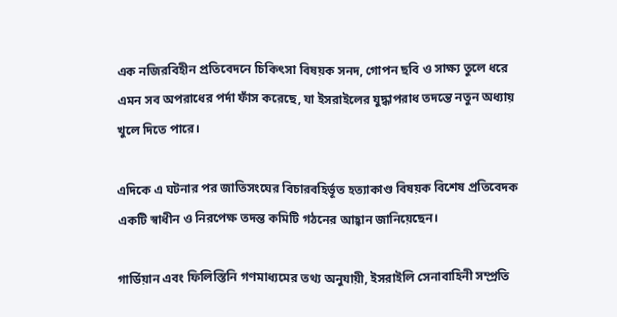এক নজিরবিহীন প্রতিবেদনে চিকিৎসা বিষয়ক সনদ, গোপন ছবি ও সাক্ষ্য তুলে ধরে এমন সব অপরাধের পর্দা ফাঁস করেছে, যা ইসরাইলের যুদ্ধাপরাধ তদন্তে নতুন অধ্যায় খুলে দিতে পারে।

এদিকে এ ঘটনার পর জাতিসংঘের বিচারবহির্ভূত হত্যাকাণ্ড বিষয়ক বিশেষ প্রতিবেদক একটি স্বাধীন ও নিরপেক্ষ তদন্ত কমিটি গঠনের আহ্বান জানিয়েছেন।

গার্ডিয়ান এবং ফিলিস্তিনি গণমাধ্যমের তথ্য অনুযায়ী, ইসরাইলি সেনাবাহিনী সম্প্রতি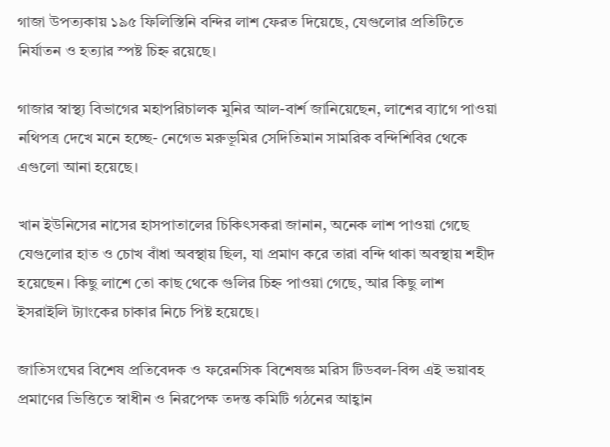গাজা উপত্যকায় ১৯৫ ফিলিস্তিনি বন্দির লাশ ফেরত দিয়েছে, যেগুলোর প্রতিটিতে নির্যাতন ও হত্যার স্পষ্ট চিহ্ন রয়েছে।

গাজার স্বাস্থ্য বিভাগের মহাপরিচালক মুনির আল-বার্শ জানিয়েছেন, লাশের ব্যাগে পাওয়া নথিপত্র দেখে মনে হচ্ছে- নেগেভ মরুভূমির সেদিতিমান সামরিক বন্দিশিবির থেকে এগুলো আনা হয়েছে।

খান ইউনিসের নাসের হাসপাতালের চিকিৎসকরা জানান, অনেক লাশ পাওয়া গেছে যেগুলোর হাত ও চোখ বাঁধা অবস্থায় ছিল, যা প্রমাণ করে তারা বন্দি থাকা অবস্থায় শহীদ হয়েছেন। কিছু লাশে তো কাছ থেকে গুলির চিহ্ন পাওয়া গেছে, আর কিছু লাশ ইসরাইলি ট্যাংকের চাকার নিচে পিষ্ট হয়েছে।

জাতিসংঘের বিশেষ প্রতিবেদক ও ফরেনসিক বিশেষজ্ঞ মরিস টিডবল-বিন্স এই ভয়াবহ প্রমাণের ভিত্তিতে স্বাধীন ও নিরপেক্ষ তদন্ত কমিটি গঠনের আহ্বান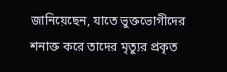জানিয়েছেন, যাতে ভুক্তভোগীদের শনাক্ত করে তাদের মৃত্যুর প্রকৃত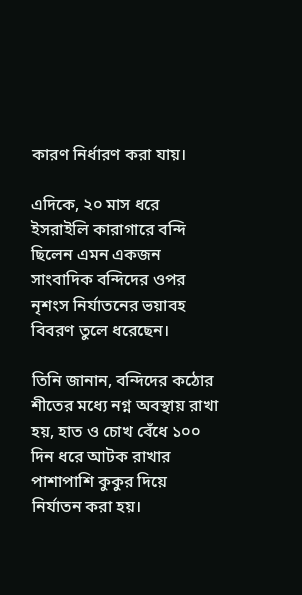কারণ নির্ধারণ করা যায়।

এদিকে, ২০ মাস ধরে ইসরাইলি কারাগারে বন্দি ছিলেন এমন একজন সাংবাদিক বন্দিদের ওপর নৃশংস নির্যাতনের ভয়াবহ বিবরণ তুলে ধরেছেন।

তিনি জানান, বন্দিদের কঠোর শীতের মধ্যে নগ্ন অবস্থায় রাখা হয়, হাত ও চোখ বেঁধে ১০০ দিন ধরে আটক রাখার পাশাপাশি কুকুর দিয়ে নির্যাতন করা হয়।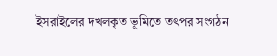ইসরাইলের দখলকৃত ভূমিতে তৎপর সংগঠন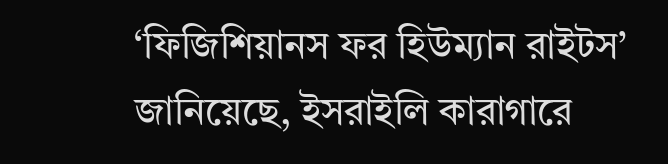‘ফিজিশিয়ানস ফর হিউম্যান রাইটস’ জানিয়েছে, ইসরাইলি কারাগারে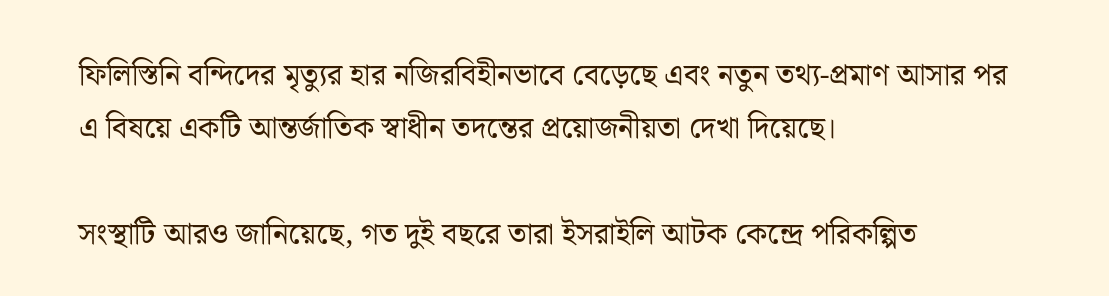ফিলিস্তিনি বন্দিদের মৃত্যুর হার নজিরবিহীনভাবে বেড়েছে এবং নতুন তথ্য-প্রমাণ আসার পর এ বিষয়ে একটি আন্তর্জাতিক স্বাধীন তদন্তের প্রয়োজনীয়তা দেখা দিয়েছে।

সংস্থাটি আরও জানিয়েছে, গত দুই বছরে তারা ইসরাইলি আটক কেন্দ্রে পরিকল্পিত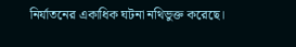নির্যাতনের একাধিক ঘটনা নথিভুক্ত করেছে।